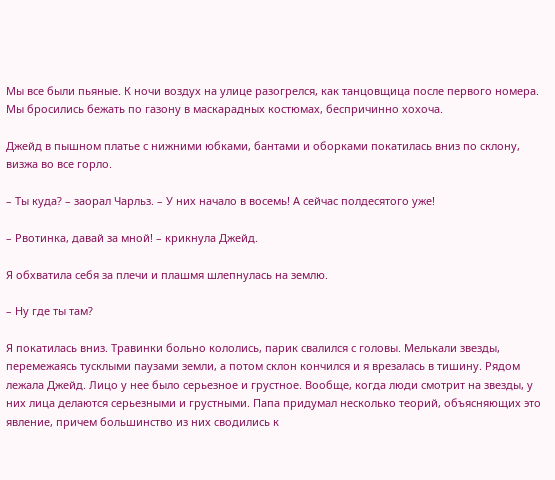Мы все были пьяные. К ночи воздух на улице разогрелся, как танцовщица после первого номера. Мы бросились бежать по газону в маскарадных костюмах, беспричинно хохоча.

Джейд в пышном платье с нижними юбками, бантами и оборками покатилась вниз по склону, визжа во все горло.

– Ты куда? – заорал Чарльз. – У них начало в восемь! А сейчас полдесятого уже!

– Рвотинка, давай за мной! – крикнула Джейд.

Я обхватила себя за плечи и плашмя шлепнулась на землю.

– Ну где ты там?

Я покатилась вниз. Травинки больно кололись, парик свалился с головы. Мелькали звезды, перемежаясь тусклыми паузами земли, а потом склон кончился и я врезалась в тишину. Рядом лежала Джейд. Лицо у нее было серьезное и грустное. Вообще, когда люди смотрит на звезды, у них лица делаются серьезными и грустными. Папа придумал несколько теорий, объясняющих это явление, причем большинство из них сводились к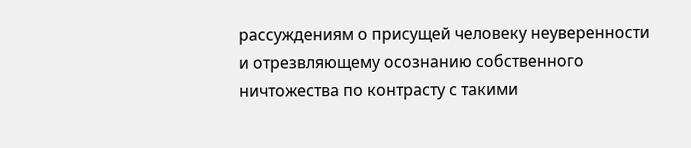рассуждениям о присущей человеку неуверенности и отрезвляющему осознанию собственного ничтожества по контрасту с такими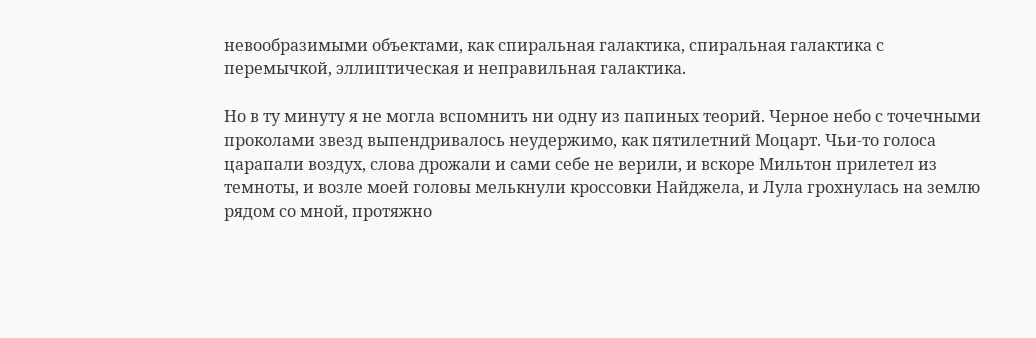невообразимыми объектами, как спиральная галактика, спиральная галактика с перемычкой, эллиптическая и неправильная галактика.

Но в ту минуту я не могла вспомнить ни одну из папиных теорий. Черное небо с точечными проколами звезд выпендривалось неудержимо, как пятилетний Моцарт. Чьи-то голоса царапали воздух, слова дрожали и сами себе не верили, и вскоре Мильтон прилетел из темноты, и возле моей головы мелькнули кроссовки Найджела, и Лула грохнулась на землю рядом со мной, протяжно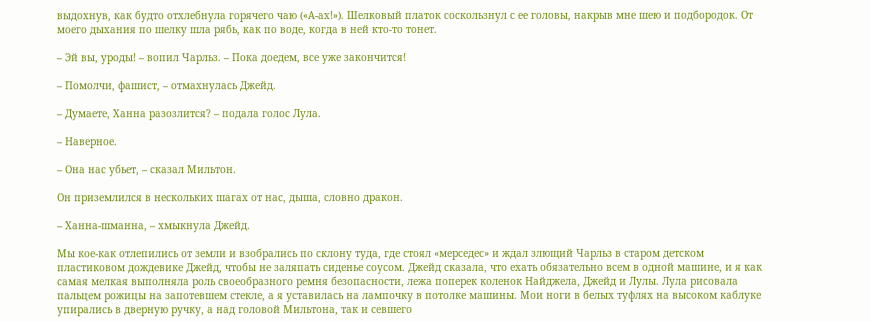выдохнув, как будто отхлебнула горячего чаю («А-ах!»). Шелковый платок соскользнул с ее головы, накрыв мне шею и подбородок. От моего дыхания по шелку шла рябь, как по воде, когда в ней кто-то тонет.

– Эй вы, уроды! – вопил Чарльз. – Пока доедем, все уже закончится!

– Помолчи, фашист, – отмахнулась Джейд.

– Думаете, Ханна разозлится? – подала голос Лула.

– Наверное.

– Она нас убьет, – сказал Мильтон.

Он приземлился в нескольких шагах от нас, дыша, словно дракон.

– Ханна-шманна, – хмыкнула Джейд.

Мы кое-как отлепились от земли и взобрались по склону туда, где стоял «мерседес» и ждал злющий Чарльз в старом детском пластиковом дождевике Джейд, чтобы не заляпать сиденье соусом. Джейд сказала, что ехать обязательно всем в одной машине, и я как самая мелкая выполняла роль своеобразного ремня безопасности, лежа поперек коленок Найджела, Джейд и Лулы. Лула рисовала пальцем рожицы на запотевшем стекле, а я уставилась на лампочку в потолке машины. Мои ноги в белых туфлях на высоком каблуке упирались в дверную ручку, а над головой Мильтона, так и севшего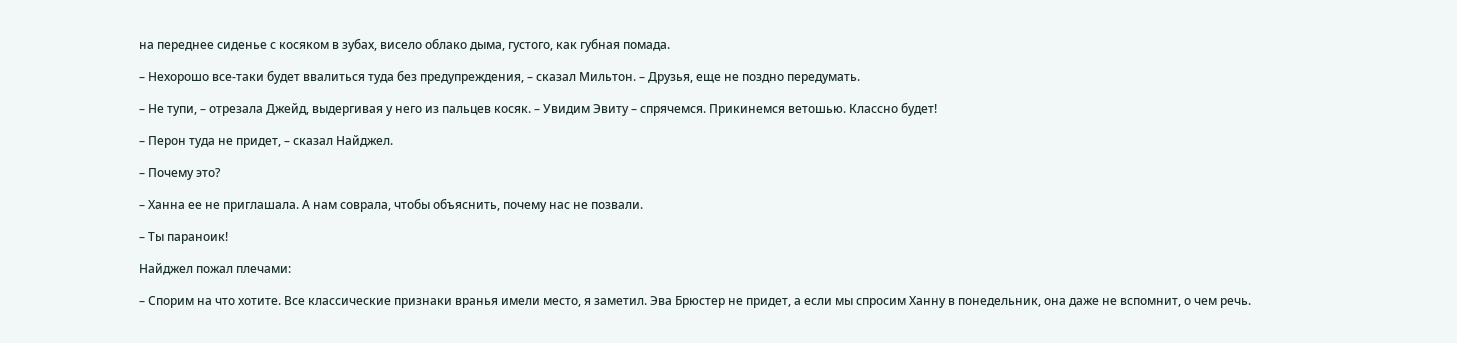на переднее сиденье с косяком в зубах, висело облако дыма, густого, как губная помада.

– Нехорошо все-таки будет ввалиться туда без предупреждения, – сказал Мильтон. – Друзья, еще не поздно передумать.

– Не тупи, – отрезала Джейд, выдергивая у него из пальцев косяк. – Увидим Эвиту – спрячемся. Прикинемся ветошью. Классно будет!

– Перон туда не придет, – сказал Найджел.

– Почему это?

– Ханна ее не приглашала. А нам соврала, чтобы объяснить, почему нас не позвали.

– Ты параноик!

Найджел пожал плечами:

– Спорим на что хотите. Все классические признаки вранья имели место, я заметил. Эва Брюстер не придет, а если мы спросим Ханну в понедельник, она даже не вспомнит, о чем речь.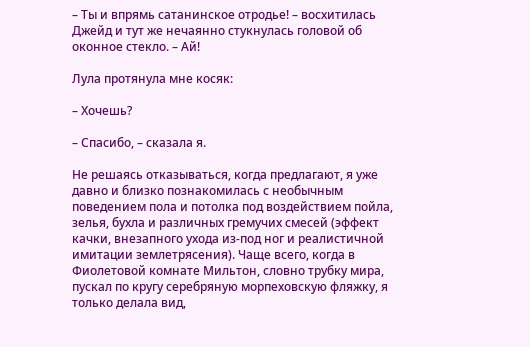– Ты и впрямь сатанинское отродье! – восхитилась Джейд и тут же нечаянно стукнулась головой об оконное стекло. – Ай!

Лула протянула мне косяк:

– Хочешь?

– Спасибо, – сказала я.

Не решаясь отказываться, когда предлагают, я уже давно и близко познакомилась с необычным поведением пола и потолка под воздействием пойла, зелья, бухла и различных гремучих смесей (эффект качки, внезапного ухода из-под ног и реалистичной имитации землетрясения). Чаще всего, когда в Фиолетовой комнате Мильтон, словно трубку мира, пускал по кругу серебряную морпеховскую фляжку, я только делала вид,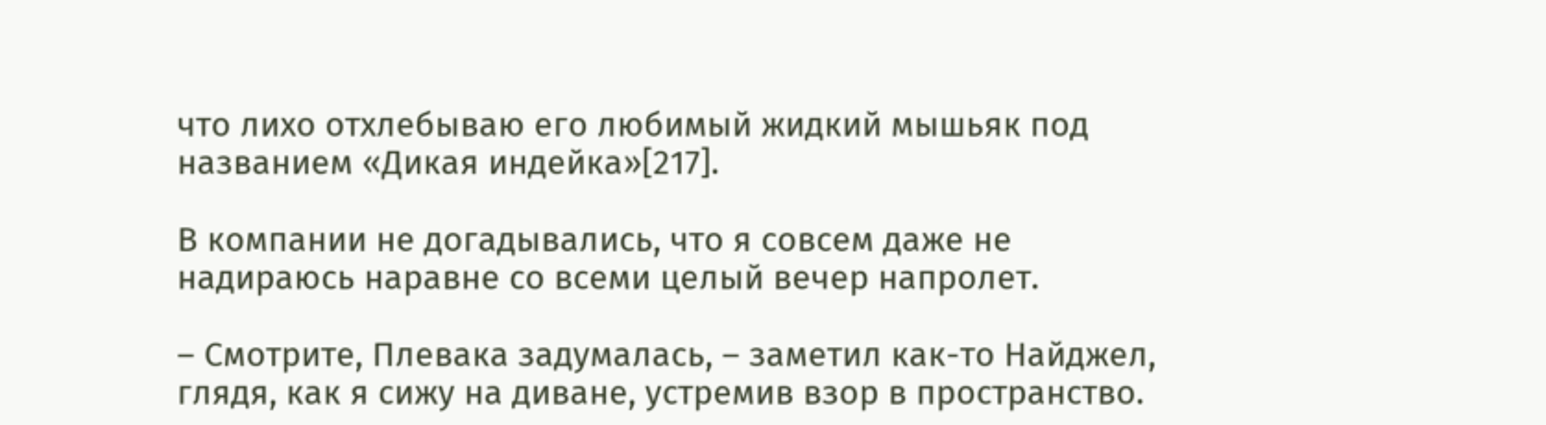что лихо отхлебываю его любимый жидкий мышьяк под названием «Дикая индейка»[217].

В компании не догадывались, что я совсем даже не надираюсь наравне со всеми целый вечер напролет.

– Смотрите, Плевака задумалась, – заметил как-то Найджел, глядя, как я сижу на диване, устремив взор в пространство.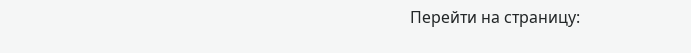Перейти на страницу: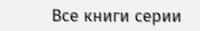Все книги серии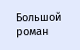Большой роман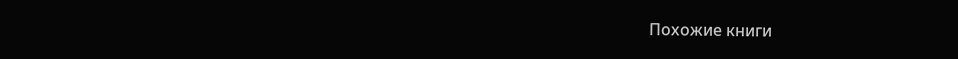Похожие книги